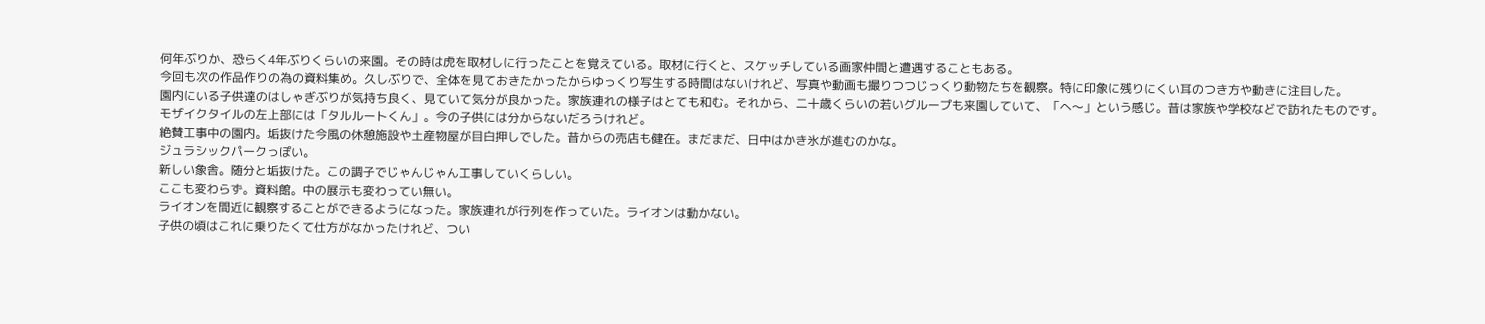何年ぶりか、恐らく4年ぶりくらいの来園。その時は虎を取材しに行ったことを覚えている。取材に行くと、スケッチしている画家仲間と遭遇することもある。
今回も次の作品作りの為の資料集め。久しぶりで、全体を見ておきたかったからゆっくり写生する時間はないけれど、写真や動画も撮りつつじっくり動物たちを観察。特に印象に残りにくい耳のつき方や動きに注目した。
園内にいる子供達のはしゃぎぶりが気持ち良く、見ていて気分が良かった。家族連れの様子はとても和む。それから、二十歳くらいの若いグループも来園していて、「へ〜」という感じ。昔は家族や学校などで訪れたものです。
モザイクタイルの左上部には「タルルートくん」。今の子供には分からないだろうけれど。
絶賛工事中の園内。垢抜けた今風の休憩施設や土産物屋が目白押しでした。昔からの売店も健在。まだまだ、日中はかき氷が進むのかな。
ジュラシックパークっぽい。
新しい象舎。随分と垢抜けた。この調子でじゃんじゃん工事していくらしい。
ここも変わらず。資料館。中の展示も変わってい無い。
ライオンを間近に観察することができるようになった。家族連れが行列を作っていた。ライオンは動かない。
子供の頃はこれに乗りたくて仕方がなかったけれど、つい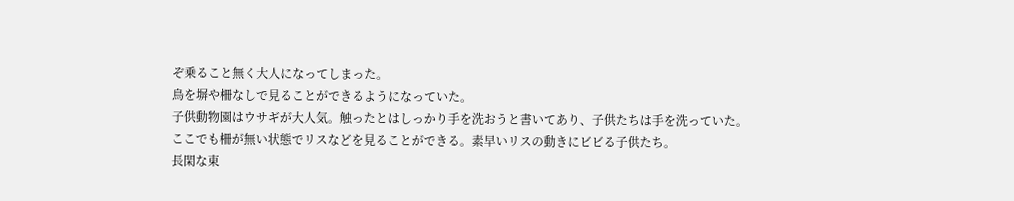ぞ乗ること無く大人になってしまった。
鳥を塀や柵なしで見ることができるようになっていた。
子供動物園はウサギが大人気。触ったとはしっかり手を洗おうと書いてあり、子供たちは手を洗っていた。
ここでも柵が無い状態でリスなどを見ることができる。素早いリスの動きにビビる子供たち。
長閑な東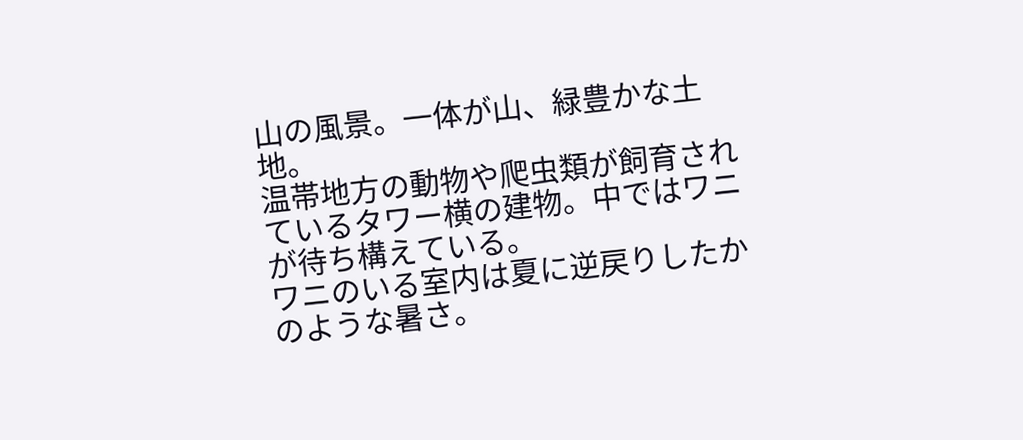山の風景。一体が山、緑豊かな土地。
温帯地方の動物や爬虫類が飼育されているタワー横の建物。中ではワニが待ち構えている。
ワニのいる室内は夏に逆戻りしたかのような暑さ。